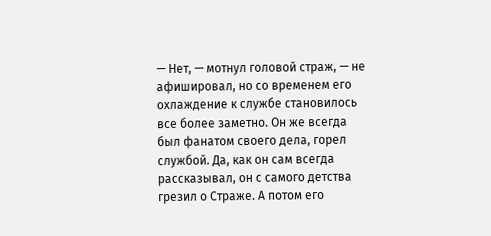— Нет, — мотнул головой страж, — не афишировал, но со временем его охлаждение к службе становилось все более заметно. Он же всегда был фанатом своего дела, горел службой. Да, как он сам всегда рассказывал, он с самого детства грезил о Страже. А потом его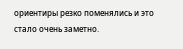ориентиры резко поменялись и это стало очень заметно.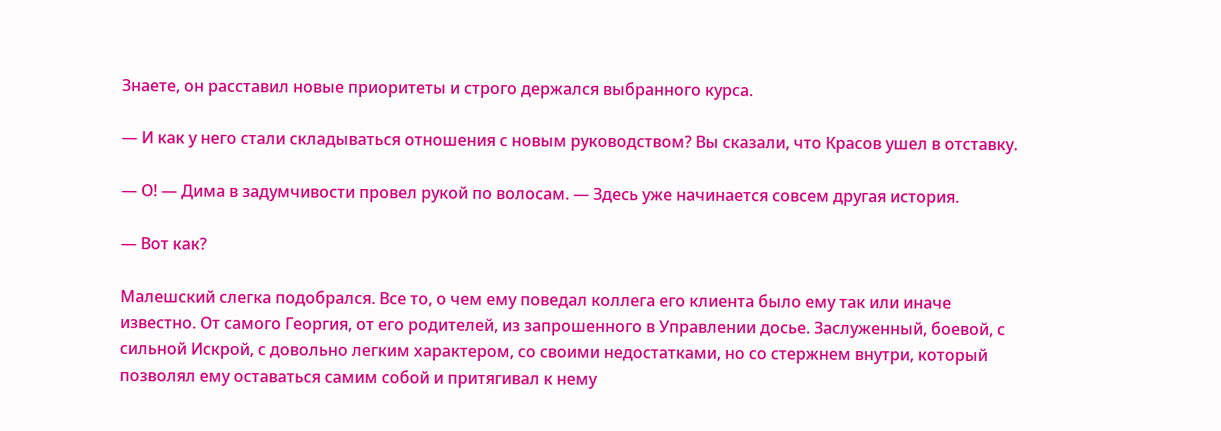Знаете, он расставил новые приоритеты и строго держался выбранного курса.

— И как у него стали складываться отношения с новым руководством? Вы сказали, что Красов ушел в отставку.

— О! — Дима в задумчивости провел рукой по волосам. — Здесь уже начинается совсем другая история.

— Вот как?

Малешский слегка подобрался. Все то, о чем ему поведал коллега его клиента было ему так или иначе известно. От самого Георгия, от его родителей, из запрошенного в Управлении досье. Заслуженный, боевой, с сильной Искрой, с довольно легким характером, со своими недостатками, но со стержнем внутри, который позволял ему оставаться самим собой и притягивал к нему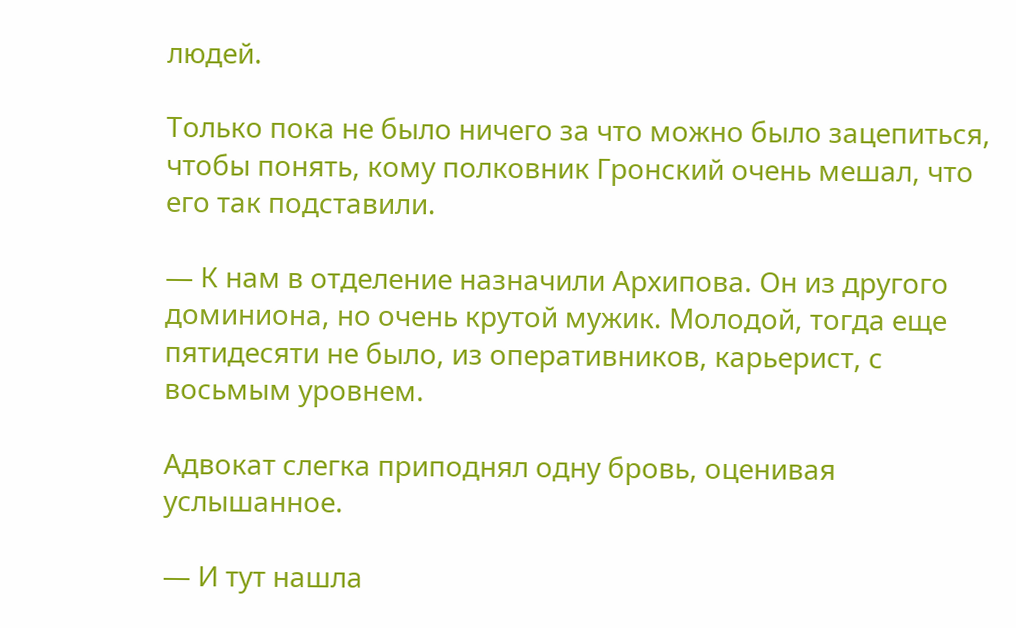людей.

Только пока не было ничего за что можно было зацепиться, чтобы понять, кому полковник Гронский очень мешал, что его так подставили.

— К нам в отделение назначили Архипова. Он из другого доминиона, но очень крутой мужик. Молодой, тогда еще пятидесяти не было, из оперативников, карьерист, с восьмым уровнем.

Адвокат слегка приподнял одну бровь, оценивая услышанное.

— И тут нашла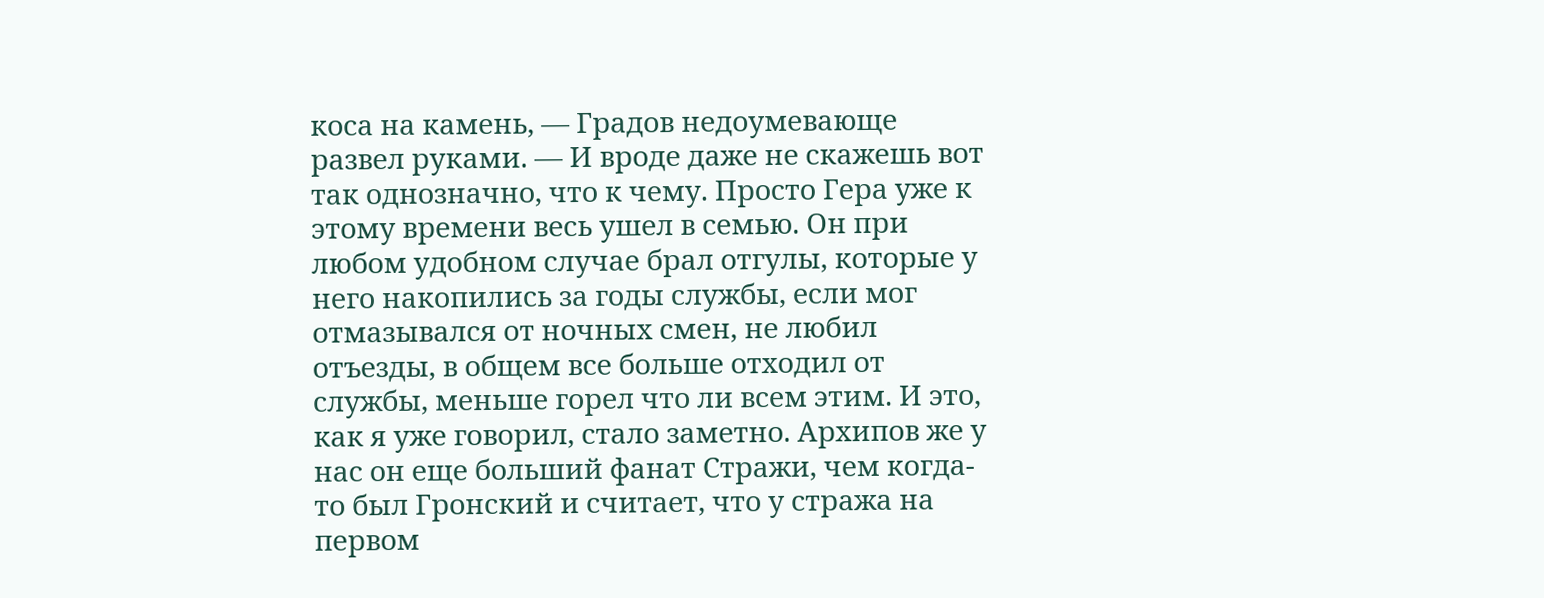коса на камень, — Градов недоумевающе развел руками. — И вроде даже не скажешь вот так однозначно, что к чему. Просто Гера уже к этому времени весь ушел в семью. Он при любом удобном случае брал отгулы, которые у него накопились за годы службы, если мог отмазывался от ночных смен, не любил отъезды, в общем все больше отходил от службы, меньше горел что ли всем этим. И это, как я уже говорил, стало заметно. Архипов же у нас он еще больший фанат Стражи, чем когда-то был Гронский и считает, что у стража на первом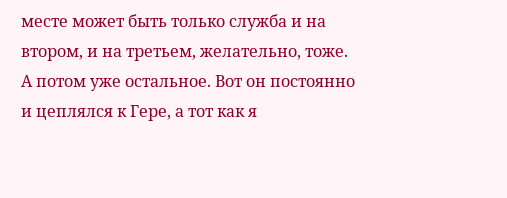месте может быть только служба и на втором, и на третьем, желательно, тоже. А потом уже остальное. Вот он постоянно и цеплялся к Гере, а тот как я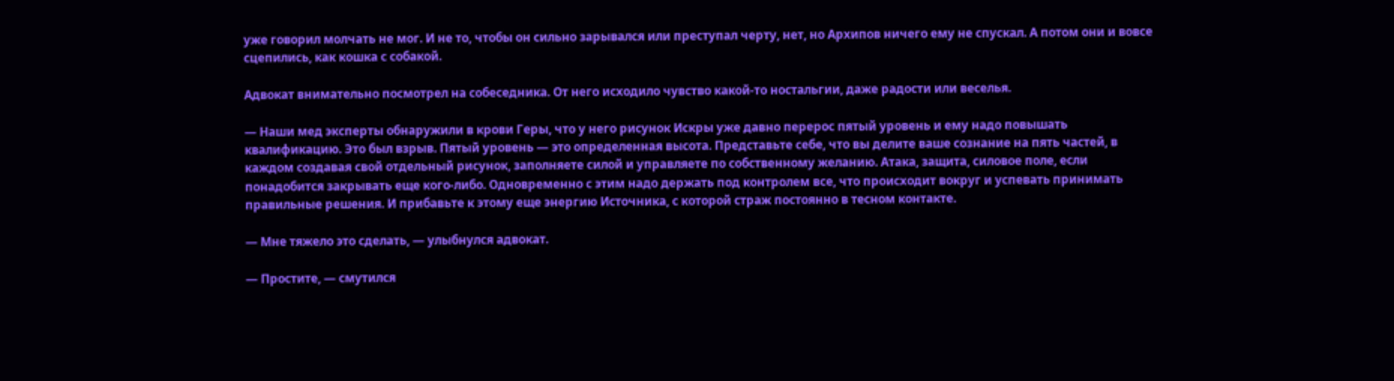уже говорил молчать не мог. И не то, чтобы он сильно зарывался или преступал черту, нет, но Архипов ничего ему не спускал. А потом они и вовсе сцепились, как кошка с собакой.

Адвокат внимательно посмотрел на собеседника. От него исходило чувство какой-то ностальгии, даже радости или веселья.

— Наши мед эксперты обнаружили в крови Геры, что у него рисунок Искры уже давно перерос пятый уровень и ему надо повышать квалификацию. Это был взрыв. Пятый уровень — это определенная высота. Представьте себе, что вы делите ваше сознание на пять частей, в каждом создавая свой отдельный рисунок, заполняете силой и управляете по собственному желанию. Атака, защита, силовое поле, если понадобится закрывать еще кого-либо. Одновременно с этим надо держать под контролем все, что происходит вокруг и успевать принимать правильные решения. И прибавьте к этому еще энергию Источника, с которой страж постоянно в тесном контакте.

— Мне тяжело это сделать, — улыбнулся адвокат.

— Простите, — смутился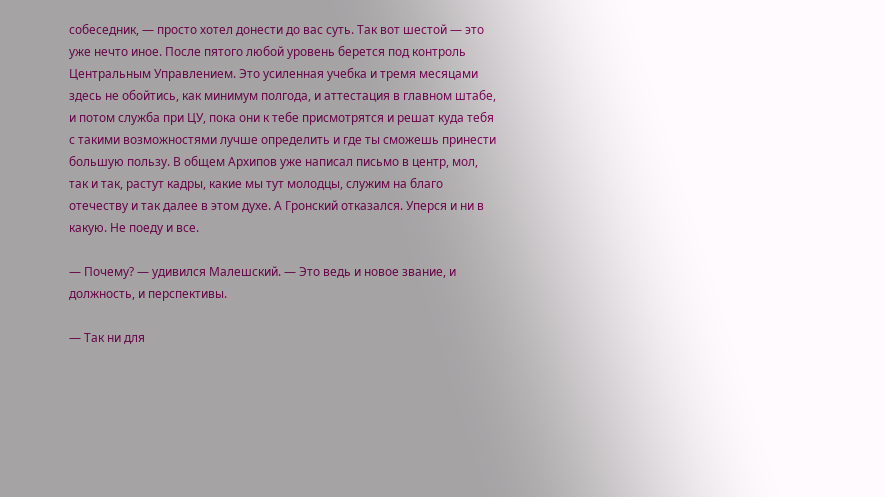собеседник, — просто хотел донести до вас суть. Так вот шестой — это уже нечто иное. После пятого любой уровень берется под контроль Центральным Управлением. Это усиленная учебка и тремя месяцами здесь не обойтись, как минимум полгода, и аттестация в главном штабе, и потом служба при ЦУ, пока они к тебе присмотрятся и решат куда тебя с такими возможностями лучше определить и где ты сможешь принести большую пользу. В общем Архипов уже написал письмо в центр, мол, так и так, растут кадры, какие мы тут молодцы, служим на благо отечеству и так далее в этом духе. А Гронский отказался. Уперся и ни в какую. Не поеду и все.

— Почему? — удивился Малешский. — Это ведь и новое звание, и должность, и перспективы.

— Так ни для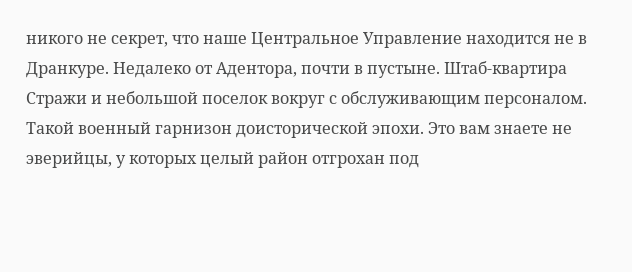никого не секрет, что наше Центральное Управление находится не в Дранкуре. Недалеко от Адентора, почти в пустыне. Штаб-квартира Стражи и небольшой поселок вокруг с обслуживающим персоналом. Такой военный гарнизон доисторической эпохи. Это вам знаете не эверийцы, у которых целый район отгрохан под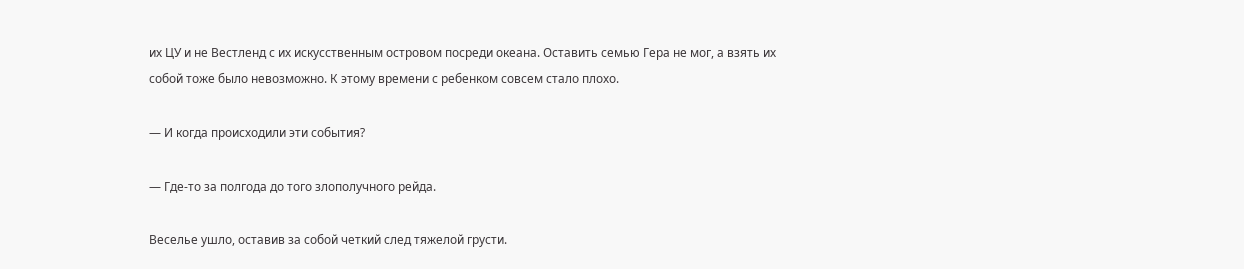их ЦУ и не Вестленд с их искусственным островом посреди океана. Оставить семью Гера не мог, а взять их собой тоже было невозможно. К этому времени с ребенком совсем стало плохо.

— И когда происходили эти события?

— Где-то за полгода до того злополучного рейда.

Веселье ушло, оставив за собой четкий след тяжелой грусти.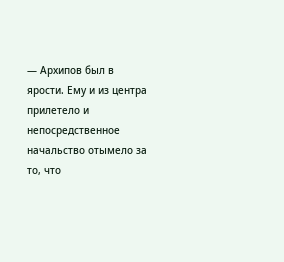— Архипов был в ярости. Ему и из центра прилетело и непосредственное начальство отымело за то, что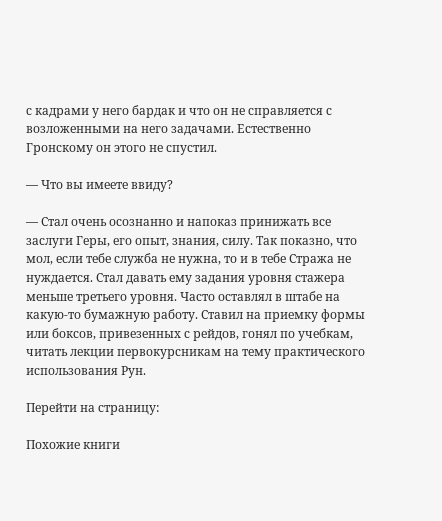с кадрами у него бардак и что он не справляется с возложенными на него задачами. Естественно Гронскому он этого не спустил.

— Что вы имеете ввиду?

— Стал очень осознанно и напоказ принижать все заслуги Геры, его опыт, знания, силу. Так показно, что мол, если тебе служба не нужна, то и в тебе Стража не нуждается. Стал давать ему задания уровня стажера меньше третьего уровня. Часто оставлял в штабе на какую-то бумажную работу. Ставил на приемку формы или боксов, привезенных с рейдов, гонял по учебкам, читать лекции первокурсникам на тему практического использования Рун.

Перейти на страницу:

Похожие книги